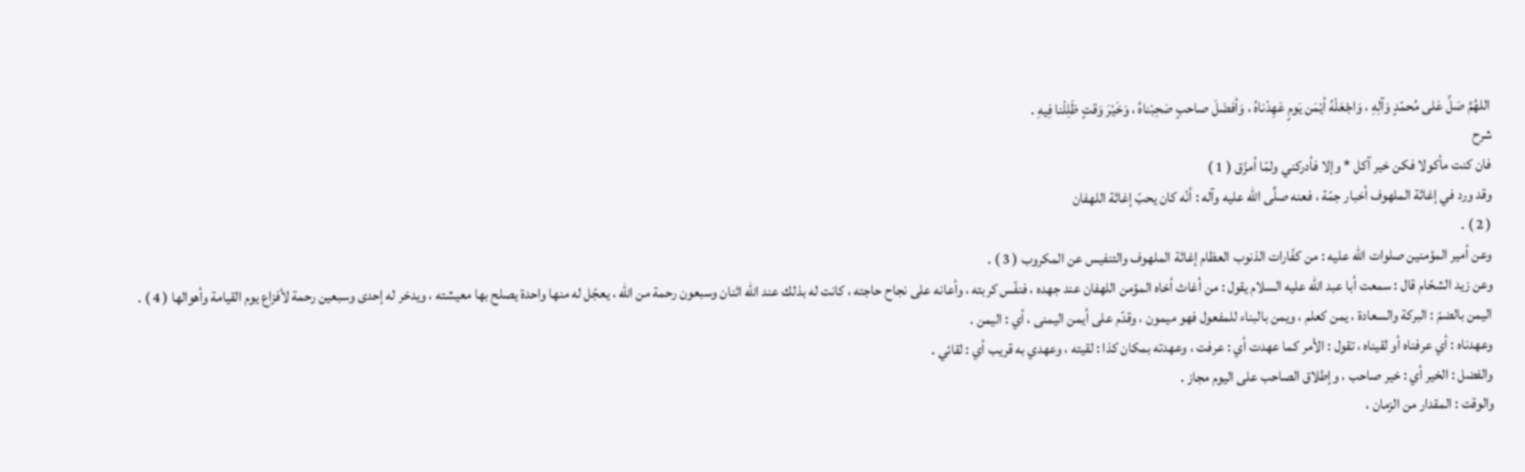اللهُمَّ صَلِّ عَلى مُحمّدٍ وَآلِهِ ، وَاجْعَلْهُ أيْمَن يَومٍ عَهِدْناهُ ، وَأفضَلَ صاحبٍ صَحِبْناهُ ، وَخَيْرَ وَقتٍ ظَلِلْنا فِيهِ .
شرح
فان كنت مأكولا فكن خير آكل * وإلا فأدركني ولمّا أمزّق ( 1 )
وقد ورد في إغاثة الملهوف أخبار جمّة ، فعنه صلَّى الله عليه وآله : أنّه كان يحبّ إغاثة اللهفان
( 2 ) .
وعن أمير المؤمنين صلوات الله عليه : من كفّارات الذنوب العظام إغاثة الملهوف والتنفيس عن المكروب ( 3 ) .
وعن زيد الشحّام قال : سمعت أبا عبد الله عليه السلام يقول : من أغاث أخاه المؤمن اللهفان عند جهده ، فنفّس كربته ، وأعانه على نجاح حاجته ، كانت له بذلك عند الله اثنان وسبعون رحمة من الله ، يعجّل له منها واحدة يصلح بها معيشته ، ويدخر له إحدى وسبعين رحمة لأفزاع يوم القيامة وأهوالها ( 4 ) .
اليمن بالضمّ : البركة والسعادة ، يمن كعلم ، ويمن بالبناء للمفعول فهو ميمون ، وقدّم على أيمن اليمنى ، أي : اليمن .
وعهدناه : أي عرفناه أو لقيناه ، تقول : الأمر كما عهدت أي : عرفت ، وعهدته بمكان كذا : لقيته ، وعهدي به قريب أي : لقائي .
والفضل : الخير أي : خير صاحب ، وإطلاق الصاحب على اليوم مجاز .
والوقت : المقدار من الزمان ،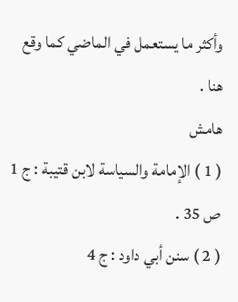وأكثر ما يستعمل في الماضي كما وقع هنا .
هامش
( 1 ) الإمامة والسياسة لابن قتيبة : ج 1 ص 35 .
( 2 ) سنن أبي داود : ج 4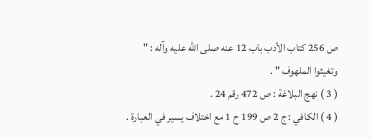ص 256 كتاب الأدب باب 12 عنه صلى الله عليه وآله : " وتغيثوا الملهوف " .
( 3 ) نهج البلاغة : ص 472 رقم 24 .
( 4 ) الكافي : ج 2 ص 199 ح 1 مع اختلاف يسير في العبارة .